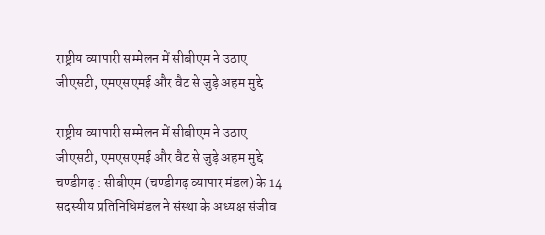राष्ट्रीय व्यापारी सम्मेलन में सीबीएम ने उठाए जीएसटी, एमएसएमई और वैट से जुड़े अहम मुद्दे

राष्ट्रीय व्यापारी सम्मेलन में सीबीएम ने उठाए जीएसटी, एमएसएमई और वैट से जुड़े अहम मुद्दे
चण्डीगढ़ : सीबीएम (चण्डीगढ़ व्यापार मंडल) के 14 सदस्यीय प्रतिनिधिमंडल ने संस्था के अध्यक्ष संजीव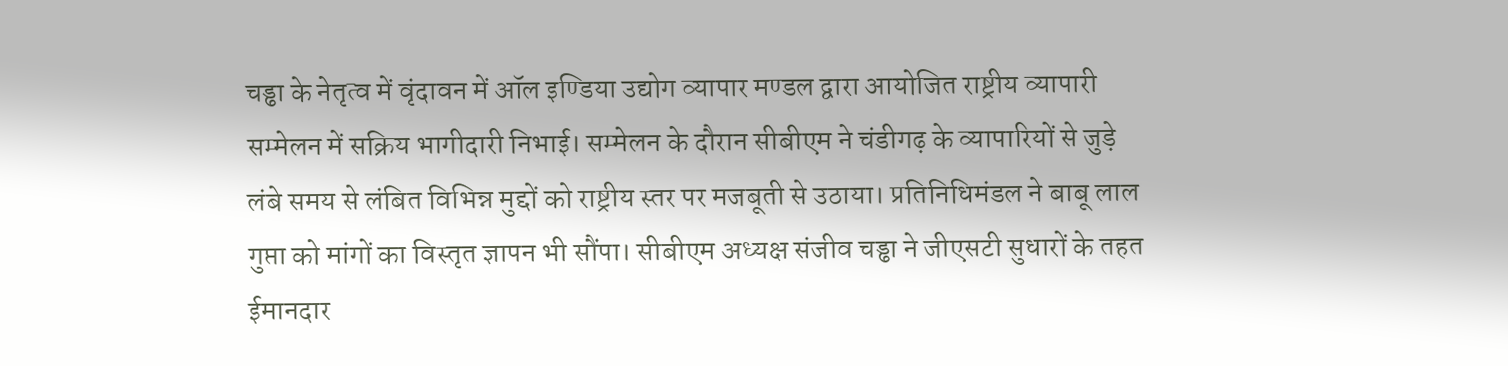चड्ढा के नेतृत्व में वृंदावन में ऑल इण्डिया उद्योग व्यापार मण्डल द्वारा आयोजित राष्ट्रीय व्यापारी सम्मेलन में सक्रिय भागीदारी निभाई। सम्मेलन के दौरान सीबीएम ने चंडीगढ़ के व्यापारियों से जुड़े लंबे समय से लंबित विभिन्न मुद्दों को राष्ट्रीय स्तर पर मजबूती से उठाया। प्रतिनिधिमंडल ने बाबू लाल गुप्ता को मांगों का विस्तृत ज्ञापन भी सौंपा। सीबीएम अध्यक्ष संजीव चड्ढा ने जीएसटी सुधारों के तहत ईमानदार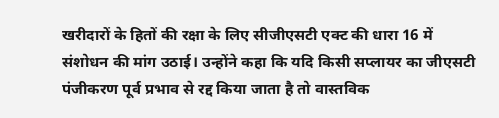खरीदारों के हितों की रक्षा के लिए सीजीएसटी एक्ट की धारा 16 में संशोधन की मांग उठाई। उन्होंने कहा कि यदि किसी सप्लायर का जीएसटी पंजीकरण पूर्व प्रभाव से रद्द किया जाता है तो वास्तविक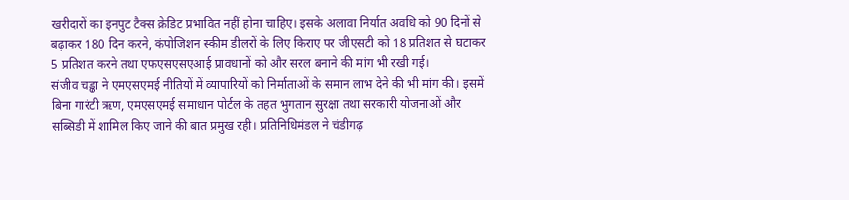खरीदारों का इनपुट टैक्स क्रेडिट प्रभावित नहीं होना चाहिए। इसके अलावा निर्यात अवधि को 90 दिनों से बढ़ाकर 180 दिन करने, कंपोजिशन स्कीम डीलरों के लिए किराए पर जीएसटी को 18 प्रतिशत से घटाकर 5 प्रतिशत करने तथा एफएसएसएआई प्रावधानों को और सरल बनाने की मांग भी रखी गई।
संजीव चड्ढा ने एमएसएमई नीतियों में व्यापारियों को निर्माताओं के समान लाभ देने की भी मांग की। इसमें बिना गारंटी ऋण, एमएसएमई समाधान पोर्टल के तहत भुगतान सुरक्षा तथा सरकारी योजनाओं और सब्सिडी में शामिल किए जाने की बात प्रमुख रही। प्रतिनिधिमंडल ने चंडीगढ़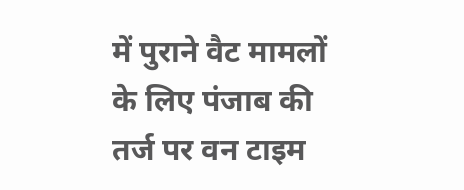में पुराने वैट मामलों के लिए पंजाब की तर्ज पर वन टाइम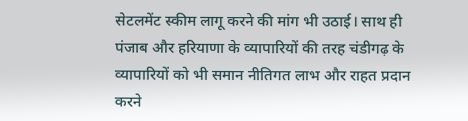सेटलमेंट स्कीम लागू करने की मांग भी उठाई। साथ ही पंजाब और हरियाणा के व्यापारियों की तरह चंडीगढ़ के व्यापारियों को भी समान नीतिगत लाभ और राहत प्रदान करने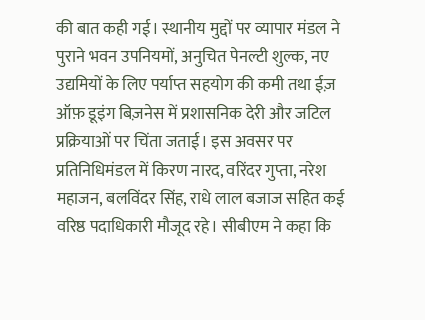की बात कही गई। स्थानीय मुद्दों पर व्यापार मंडल ने पुराने भवन उपनियमों, अनुचित पेनल्टी शुल्क, नए उद्यमियों के लिए पर्याप्त सहयोग की कमी तथा ईज़ ऑफ़ डूइंग बिज़नेस में प्रशासनिक देरी और जटिल प्रक्रियाओं पर चिंता जताई। इस अवसर पर प्रतिनिधिमंडल में किरण नारद, वरिंदर गुप्ता, नरेश महाजन, बलविंदर सिंह, राधे लाल बजाज सहित कई वरिष्ठ पदाधिकारी मौजूद रहे। सीबीएम ने कहा कि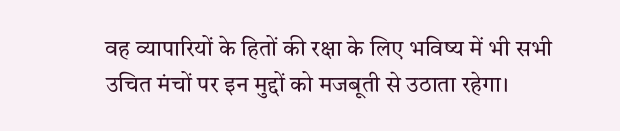वह व्यापारियों के हितों की रक्षा के लिए भविष्य में भी सभी उचित मंचों पर इन मुद्दों को मजबूती से उठाता रहेगा।